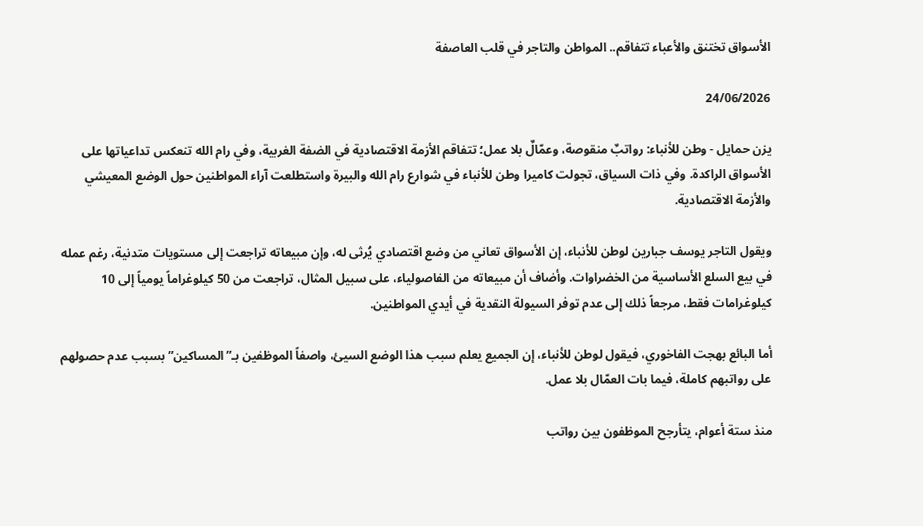الأسواق تختنق والأعباء تتفاقم.. المواطن والتاجر في قلب العاصفة

24/06/2026

يزن حمايل - وطن للأنباء: رواتبٌ منقوصة، وعمّالٌ بلا عمل؛ تتفاقم الأزمة الاقتصادية في الضفة الغربية، وفي رام الله تنعكس تداعياتها على الأسواق الراكدة. وفي ذات السياق، تجولت كاميرا وطن للأنباء في شوارع رام الله والبيرة واستطلعت آراء المواطنين حول الوضع المعيشي  والأزمة الاقتصادية.

ويقول التاجر يوسف جبارين لوطن للأنباء، إن الأسواق تعاني من وضع اقتصادي يُرثى له، وإن مبيعاته تراجعت إلى مستويات متدنية، رغم عمله في بيع السلع الأساسية من الخضراوات. وأضاف أن مبيعاته من الفاصولياء، على سبيل المثال، تراجعت من 50 كيلوغراماً يومياً إلى 10 كيلوغرامات فقط، مرجعاً ذلك إلى عدم توفر السيولة النقدية في أيدي المواطنين.

أما البائع بهجت الفاخوري، فيقول لوطن للأنباء، إن الجميع يعلم سبب هذا الوضع السيئ، واصفاً الموظفين بـ”المساكين” بسبب عدم حصولهم على رواتبهم كاملة، فيما بات العمّال بلا عمل.

منذ ستة أعوام، يتأرجح الموظفون بين رواتب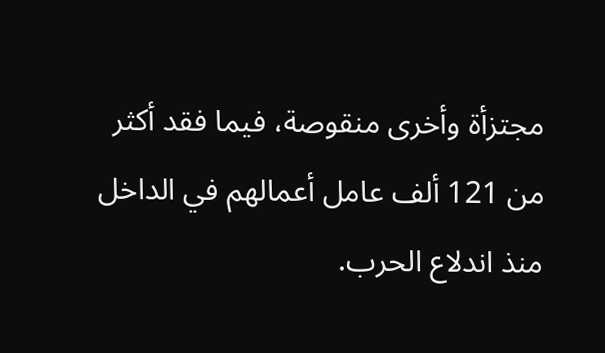مجتزأة وأخرى منقوصة، فيما فقد أكثر من 121 ألف عامل أعمالهم في الداخل منذ اندلاع الحرب.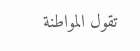تقول المواطنة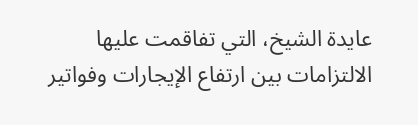عايدة الشيخ، التي تفاقمت عليها الالتزامات بين ارتفاع الإيجارات وفواتير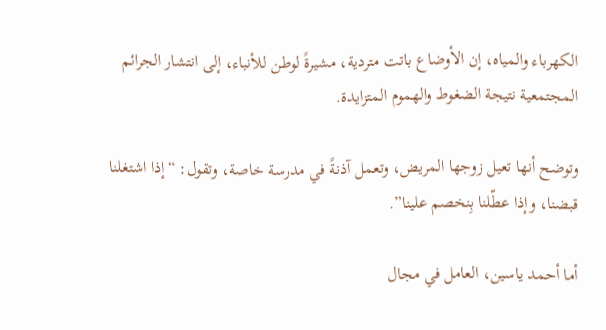الكهرباء والمياه، إن الأوضاع باتت متردية، مشيرةً لوطن للأنباء، إلى انتشار الجرائم المجتمعية نتيجة الضغوط والهموم المتزايدة.

وتوضح أنها تعيل زوجها المريض، وتعمل آذنةً في مدرسة خاصة، وتقول: “إذا اشتغلنا قبضنا، وإذا عطّلنا بِنخصم علينا”.

أما أحمد ياسين، العامل في مجال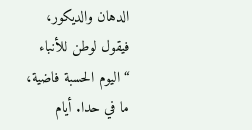الدهان والديكور، فيقول لوطن للأنباء “اليوم الحسبة فاضية، ما في حدا. أيام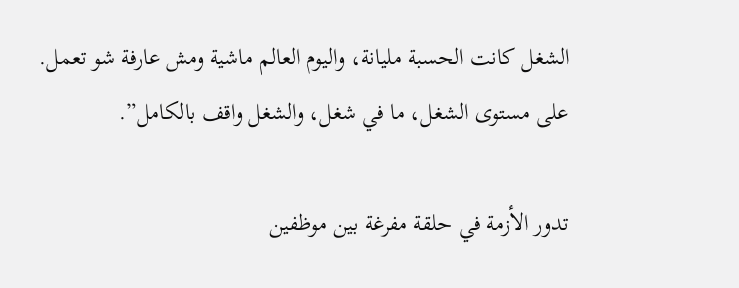الشغل كانت الحسبة مليانة، واليوم العالم ماشية ومش عارفة شو تعمل. على مستوى الشغل، ما في شغل، والشغل واقف بالكامل”.

تدور الأزمة في حلقة مفرغة بين موظفين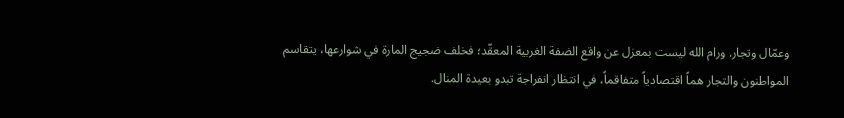وعمّال وتجار. ورام الله ليست بمعزل عن واقع الضفة الغربية المعقّد؛ فخلف ضجيج المارة في شوارعها، يتقاسم المواطنون والتجار هماً اقتصادياً متفاقماً، في انتظار انفراجة تبدو بعيدة المنال.